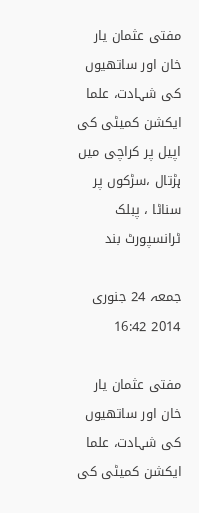مفتی عثمان یار خان اور ساتھیوں کی شہادت، علما ایکشن کمیٹی کی اپیل پر کراچی میں ہڑتال ،سڑکوں پر سناٹا ، پبلک ٹرانسپورٹ بند

جمعہ 24 جنوری 2014 16:42

مفتی عثمان یار خان اور ساتھیوں کی شہادت، علما ایکشن کمیٹی کی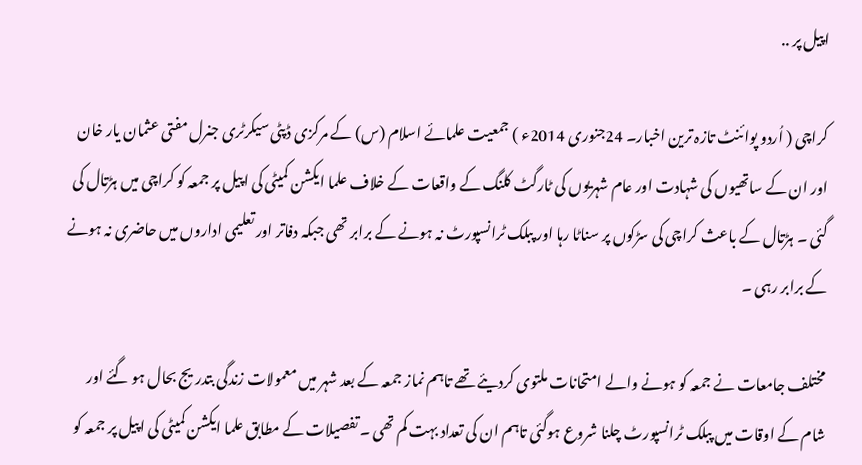اپیل پر ..

کراچی ( اُردو پوائنٹ تازہ ترین اخبار۔ 24جنوری 2014ء ) جمعیت علمائے اسلام (س) کے مرکزی ڈپٹی سیکرٹری جنرل مفتی عثمان یار خان اور ان کے ساتھیوں کی شہادت اور عام شہریوں کی ٹارگٹ کلنگ کے واقعات کے خلاف علما ایکشن کمیٹی کی اپیل پر جمعہ کو کراچی میں ہڑتال کی گئی ۔ ہڑتال کے باعث کراچی کی سڑکوں پر سناٹا رہا اور پبلک ٹرانسپورٹ نہ ہونے کے برابر تھی جبکہ دفاتر اور تعلیمی اداروں میں حاضری نہ ہونے کے برابر رہی ۔

مختلف جامعات نے جمعہ کو ہونے والے امتحانات ملتوی کردیئے تھے تاہم نماز جمعہ کے بعد شہر میں معمولات زندگی بتدریج بحال ہو گئے اور شام کے اوقات میں پبلک ٹرانسپورٹ چلنا شروع ہوگئی تاہم ان کی تعداد بہت کم تھی ۔ تفصیلات کے مطابق علما ایکشن کمیٹی کی اپیل پر جمعہ کو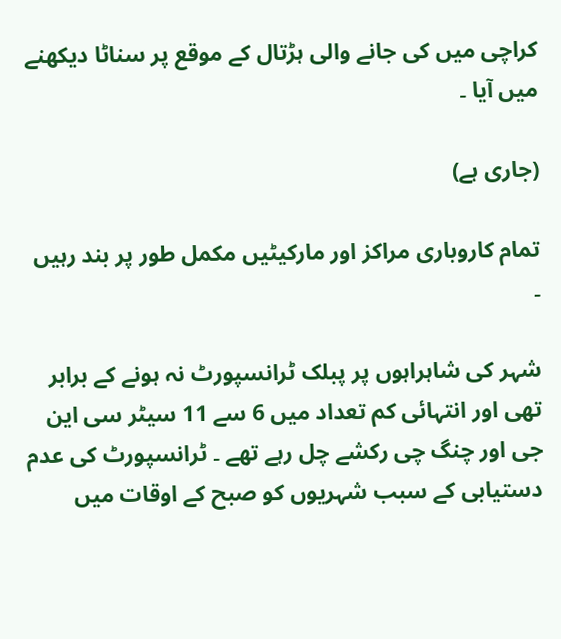کراچی میں کی جانے والی ہڑتال کے موقع پر سناٹا دیکھنے میں آیا ۔

(جاری ہے)

تمام کاروباری مراکز اور مارکیٹیں مکمل طور پر بند رہیں ۔

شہر کی شاہراہوں پر پبلک ٹرانسپورٹ نہ ہونے کے برابر تھی اور انتہائی کم تعداد میں 6 سے 11 سیٹر سی این جی اور چنگ چی رکشے چل رہے تھے ۔ ٹرانسپورٹ کی عدم دستیابی کے سبب شہریوں کو صبح کے اوقات میں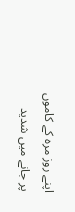اپنے روز مرہ کے کاموں پر جانے میں شدید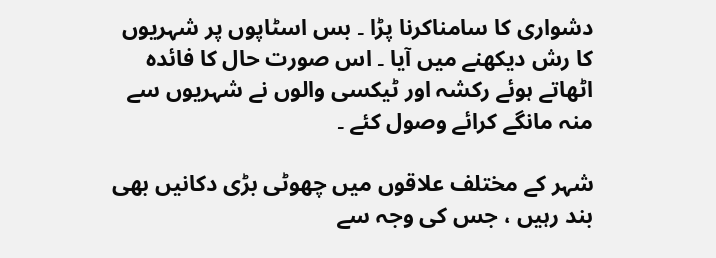دشواری کا سامناکرنا پڑا ۔ بس اسٹاپوں پر شہریوں کا رش دیکھنے میں آیا ۔ اس صورت حال کا فائدہ اٹھاتے ہوئے رکشہ اور ٹیکسی والوں نے شہریوں سے منہ مانگے کرائے وصول کئے ۔

شہر کے مختلف علاقوں میں چھوٹی بڑی دکانیں بھی بند رہیں ، جس کی وجہ سے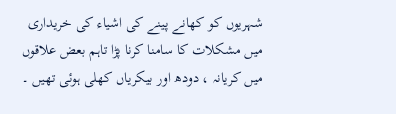شہریوں کو کھانے پینے کی اشیاء کی خریداری میں مشکلات کا سامنا کرنا پڑا تاہم بعض علاقوں میں کریانہ ، دودھ اور بیکریاں کھلی ہوئی تھیں ۔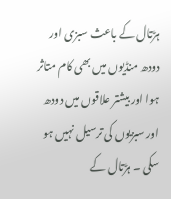ہڑتال کے باعث سبزی اور دودھ منڈیوں میں بھی کام متاثر ہوا اور بیشتر علاقوں میں دودھ اور سبزیوں کی ترسیل نہیں ہو سکی ۔ ہڑتال کے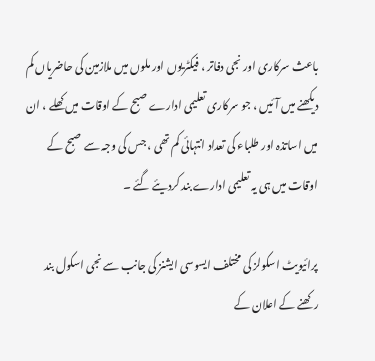باعث سرکاری اور نجی دفاتر ، فیکٹریوں اور ملوں میں ملازمین کی حاضریاں کم دیکھنے میں آئیں ، جو سرکاری تعلیمی ادارے صبح کے اوقات میں کھلے ، ان میں اساتذہ اور طلباء کی تعداد انتہائی کم تھی ، جس کی وجہ سے صبح کے اوقات میں ہی یہ تعلیمی ادارے بند کردیئے گئے ۔

پرائیویٹ اسکولز کی مختلف ایسوسی ایشنز کی جانب سے نجی اسکول بند رکھنے کے اعلان کے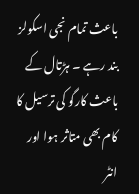باعث تمام نجی اسکولز بند رہے ۔ ہڑتال کے باعث کارگو کی ترسیل کا کام بھی متاثر ہوا اور انٹر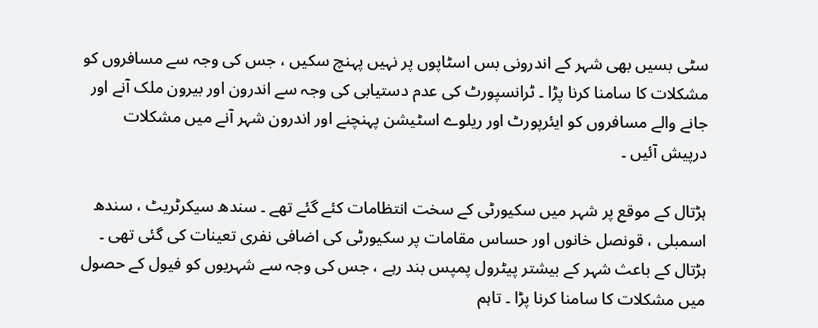سٹی بسیں بھی شہر کے اندرونی بس اسٹاپوں پر نہیں پہنچ سکیں ، جس کی وجہ سے مسافروں کو مشکلات کا سامنا کرنا پڑا ۔ ٹرانسپورٹ کی عدم دستیابی کی وجہ سے اندرون اور بیرون ملک آنے اور جانے والے مسافروں کو ایئرپورٹ اور ریلوے اسٹیشن پہنچنے اور اندرون شہر آنے میں مشکلات درپیش آئیں ۔

ہڑتال کے موقع پر شہر میں سکیورٹی کے سخت انتظامات کئے گئے تھے ۔ سندھ سیکرٹریٹ ، سندھ اسمبلی ، قونصل خانوں اور حساس مقامات پر سکیورٹی کی اضافی نفری تعینات کی گئی تھی ۔ ہڑتال کے باعث شہر کے بیشتر پیٹرول پمپس بند رہے ، جس کی وجہ سے شہریوں کو فیول کے حصول میں مشکلات کا سامنا کرنا پڑا ۔ تاہم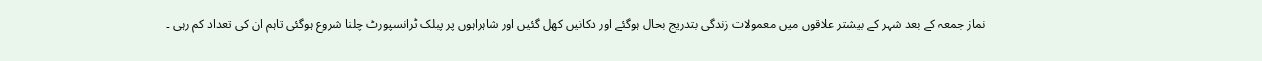نماز جمعہ کے بعد شہر کے بیشتر علاقوں میں معمولات زندگی بتدریج بحال ہوگئے اور دکانیں کھل گئیں اور شاہراہوں پر پبلک ٹرانسپورٹ چلنا شروع ہوگئی تاہم ان کی تعداد کم رہی ۔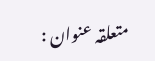متعلقہ عنوان :